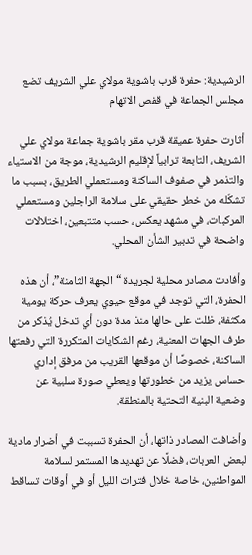الرشيدية: حفرة قرب باشوية مولاي علي الشريف تضع مجلس الجماعة في قفص الاتهام

أثارت حفرة عميقة قرب مقر باشوية جماعة مولاي علي الشريف، التابعة ترابياً لإقليم الرشيدية، موجة من الاستياء والتذمر في صفوف الساكنة ومستعملي الطريق، بسبب ما تشكّله من خطر حقيقي على سلامة الراجلين ومستعملي المركبات، في مشهد يعكس، حسب متتبعين، اختلالات واضحة في تدبير الشأن المحلي.

وأفادت مصادر محلية لجريدة “الجهة الثامنة”، أن هذه الحفرة، التي توجد في موقع حيوي يعرف حركة يومية مكثفة، ظلت على حالها منذ مدة دون أي تدخل يُذكر من طرف الجهات المعنية، رغم الشكايات المتكررة التي رفعتها الساكنة، خصوصًا أن موقعها القريب من مرفق إداري حساس يزيد من خطورتها ويعطي صورة سلبية عن وضعية البنية التحتية بالمنطقة.

وأضافت المصادر ذاتها، أن الحفرة تسببت في أضرار مادية لبعض العربات، فضلًا عن تهديدها المستمر لسلامة المواطنين، خاصة خلال فترات الليل أو في أوقات تساقط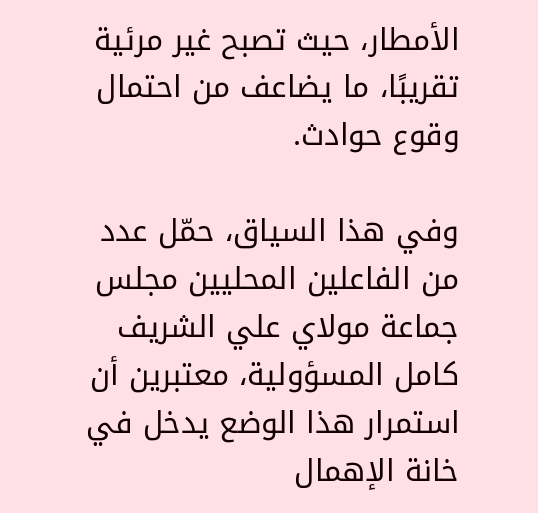الأمطار، حيث تصبح غير مرئية تقريبًا، ما يضاعف من احتمال وقوع حوادث.

وفي هذا السياق، حمّل عدد من الفاعلين المحليين مجلس جماعة مولاي علي الشريف كامل المسؤولية، معتبرين أن استمرار هذا الوضع يدخل في خانة الإهمال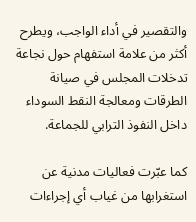والتقصير في أداء الواجب، ويطرح أكثر من علامة استفهام حول نجاعة تدخلات المجلس في صيانة الطرقات ومعالجة النقط السوداء داخل النفوذ الترابي للجماعة.

كما عبّرت فعاليات مدنية عن استغرابها من غياب أي إجراءات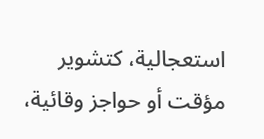استعجالية، كتشوير مؤقت أو حواجز وقائية،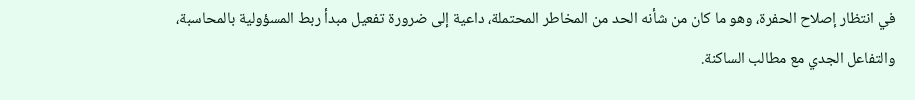في انتظار إصلاح الحفرة، وهو ما كان من شأنه الحد من المخاطر المحتملة، داعية إلى ضرورة تفعيل مبدأ ربط المسؤولية بالمحاسبة، والتفاعل الجدي مع مطالب الساكنة.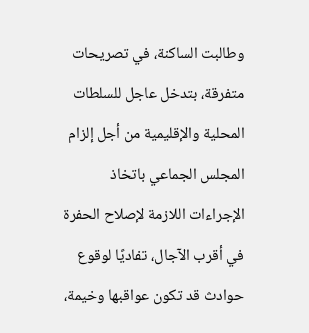وطالبت الساكنة، في تصريحات متفرقة، بتدخل عاجل للسلطات المحلية والإقليمية من أجل إلزام المجلس الجماعي باتخاذ الإجراءات اللازمة لإصلاح الحفرة في أقرب الآجال، تفاديًا لوقوع حوادث قد تكون عواقبها وخيمة،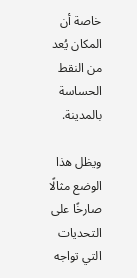خاصة أن المكان يُعد من النقط الحساسة بالمدينة.

ويظل هذا الوضع مثالًا صارخًا على التحديات التي تواجه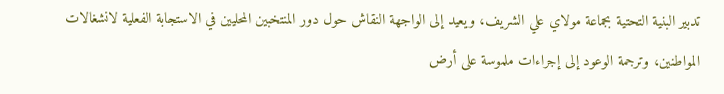تدبير البنية التحتية بجماعة مولاي علي الشريف، ويعيد إلى الواجهة النقاش حول دور المنتخبين المحليين في الاستجابة الفعلية لانشغالات المواطنين، وترجمة الوعود إلى إجراءات ملموسة على أرض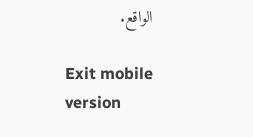الواقع.

Exit mobile version